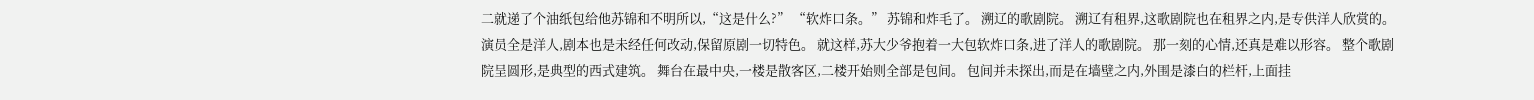二就递了个油纸包给他苏锦和不明所以,“这是什么?” “软炸口条。” 苏锦和炸毛了。 溯辽的歌剧院。 溯辽有租界,这歌剧院也在租界之内,是专供洋人欣赏的。 演员全是洋人,剧本也是未经任何改动,保留原剧一切特色。 就这样,苏大少爷抱着一大包软炸口条,进了洋人的歌剧院。 那一刻的心情,还真是难以形容。 整个歌剧院呈圆形,是典型的西式建筑。 舞台在最中央,一楼是散客区,二楼开始则全部是包间。 包间并未探出,而是在墙壁之内,外围是漆白的栏杆,上面挂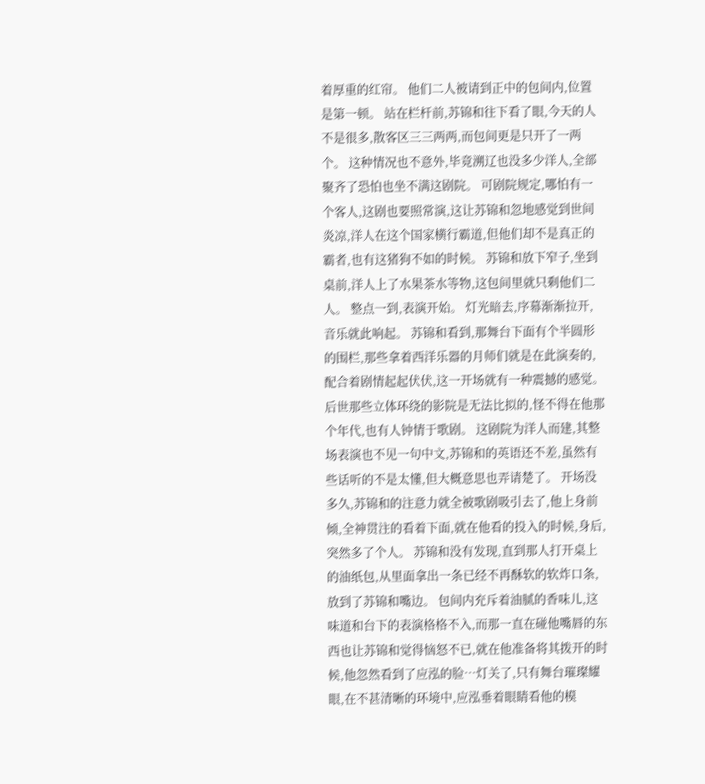着厚重的红帘。 他们二人被请到正中的包间内,位置是第一顿。 站在栏杆前,苏锦和往下看了眼,今天的人不是很多,散客区三三两两,而包间更是只开了一两个。 这种情况也不意外,毕竟溯辽也没多少洋人,全部聚齐了恐怕也坐不满这剧院。 可剧院规定,哪怕有一个客人,这剧也要照常演,这让苏锦和忽地感觉到世间炎凉,洋人在这个国家横行霸道,但他们却不是真正的霸者,也有这猪狗不如的时候。 苏锦和放下窄子,坐到桌前,洋人上了水果茶水等物,这包间里就只剩他们二人。 整点一到,表演开始。 灯光暗去,序幕渐渐拉开,音乐就此响起。 苏锦和看到,那舞台下面有个半圆形的围栏,那些拿着西洋乐器的月师们就是在此演奏的,配合着剧情起起伏伏,这一开场就有一种震撼的感觉。 后世那些立体环绕的影院是无法比拟的,怪不得在他那个年代,也有人钟情于歌剧。 这剧院为洋人而建,其整场表演也不见一句中文,苏锦和的英语还不差,虽然有些话听的不是太懂,但大概意思也弄请楚了。 开场没多久,苏锦和的注意力就全被歌剧吸引去了,他上身前倾,全神贯注的看着下面,就在他看的投入的时候,身后,突然多了个人。 苏锦和没有发现,直到那人打开桌上的油纸包,从里面拿出一条已经不再酥软的软炸口条,放到了苏锦和嘴边。 包间内充斥着油腻的香味儿,这味道和台下的表演格格不入,而那一直在碰他嘴唇的东西也让苏锦和觉得恼怒不已,就在他准备将其拨开的时候,他忽然看到了应泓的脸…灯关了,只有舞台璀璨耀眼,在不甚清晰的环境中,应泓垂着眼睛看他的模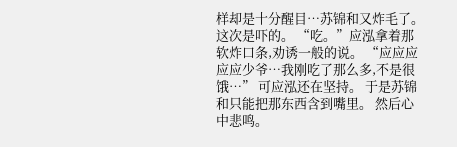样却是十分醒目…苏锦和又炸毛了。 这次是吓的。 “吃。”应泓拿着那软炸口条,劝诱一般的说。 “应应应应应少爷…我刚吃了那么多,不是很饿…” 可应泓还在坚持。 于是苏锦和只能把那东西含到嘴里。 然后心中悲鸣。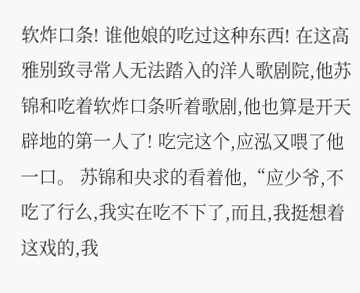软炸口条! 谁他娘的吃过这种东西! 在这高雅别致寻常人无法踏入的洋人歌剧院,他苏锦和吃着软炸口条听着歌剧,他也算是开天辟地的第一人了! 吃完这个,应泓又喂了他一口。 苏锦和央求的看着他,“应少爷,不吃了行么,我实在吃不下了,而且,我挺想着这戏的,我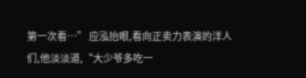第一次看…” 应泓抬眼,看向正卖力表演的洋人们,他淡淡道,“大少爷多吃一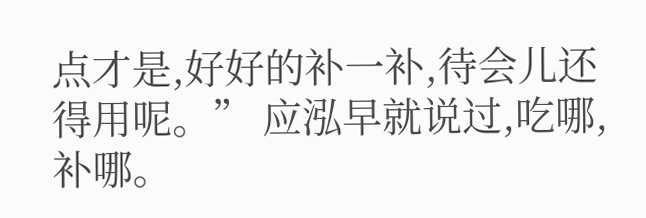点才是,好好的补一补,待会儿还得用呢。” 应泓早就说过,吃哪,补哪。